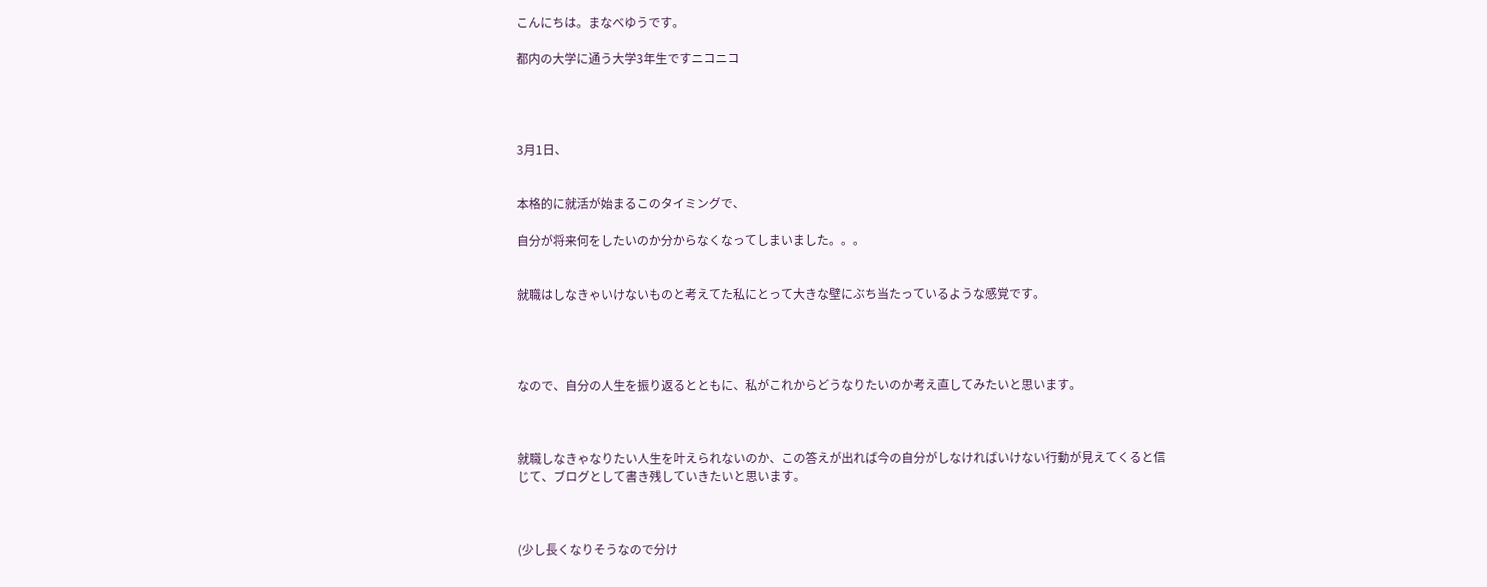こんにちは。まなべゆうです。

都内の大学に通う大学3年生ですニコニコ




3月1日、


本格的に就活が始まるこのタイミングで、

自分が将来何をしたいのか分からなくなってしまいました。。。


就職はしなきゃいけないものと考えてた私にとって大きな壁にぶち当たっているような感覚です。




なので、自分の人生を振り返るとともに、私がこれからどうなりたいのか考え直してみたいと思います。



就職しなきゃなりたい人生を叶えられないのか、この答えが出れば今の自分がしなければいけない行動が見えてくると信じて、ブログとして書き残していきたいと思います。



(少し長くなりそうなので分け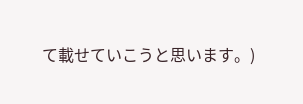て載せていこうと思います。)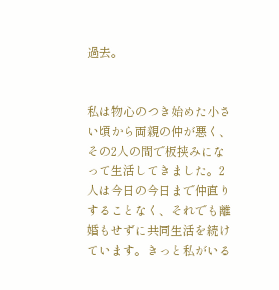過去。


私は物心のつき始めた小さい頃から両親の仲が悪く、その2人の間で板挟みになって生活してきました。2人は今日の今日まで仲直りすることなく、それでも離婚もせずに共同生活を続けています。きっと私がいる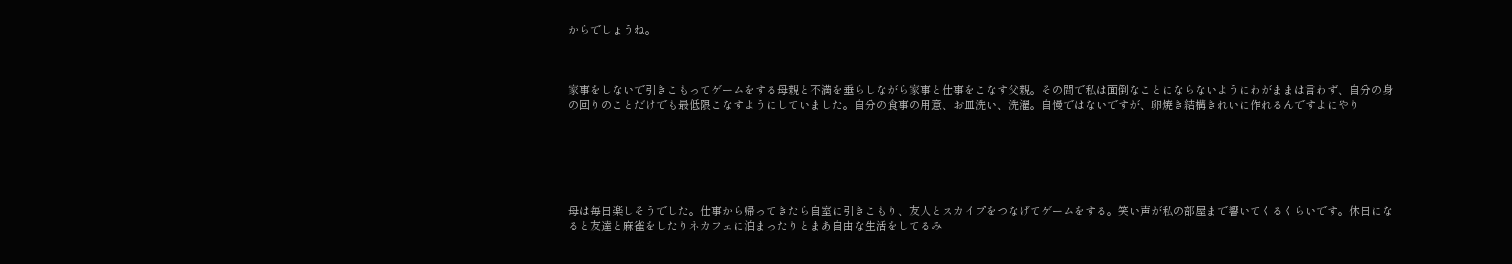からでしょうね。



家事をしないで引きこもってゲームをする母親と不満を垂らしながら家事と仕事をこなす父親。その間で私は面倒なことにならないようにわがままは言わず、自分の身の回りのことだけでも最低限こなすようにしていました。自分の食事の用意、お皿洗い、洗濯。自慢ではないですが、卵焼き結構きれいに作れるんですよにやり






母は毎日楽しそうでした。仕事から帰ってきたら自室に引きこもり、友人とスカイプをつなげてゲームをする。笑い声が私の部屋まで響いてくるくらいです。休日になると友達と麻雀をしたりネカフェに泊まったりとまあ自由な生活をしてるみ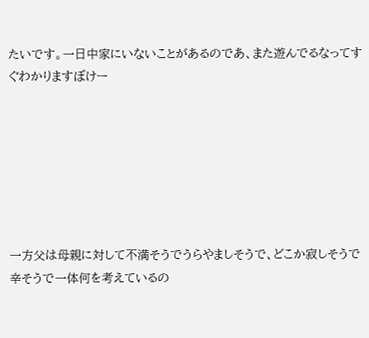たいです。一日中家にいないことがあるのであ、また遊んでるなってすぐわかりますぼけー







一方父は母親に対して不満そうでうらやましそうで、どこか寂しそうで辛そうで一体何を考えているの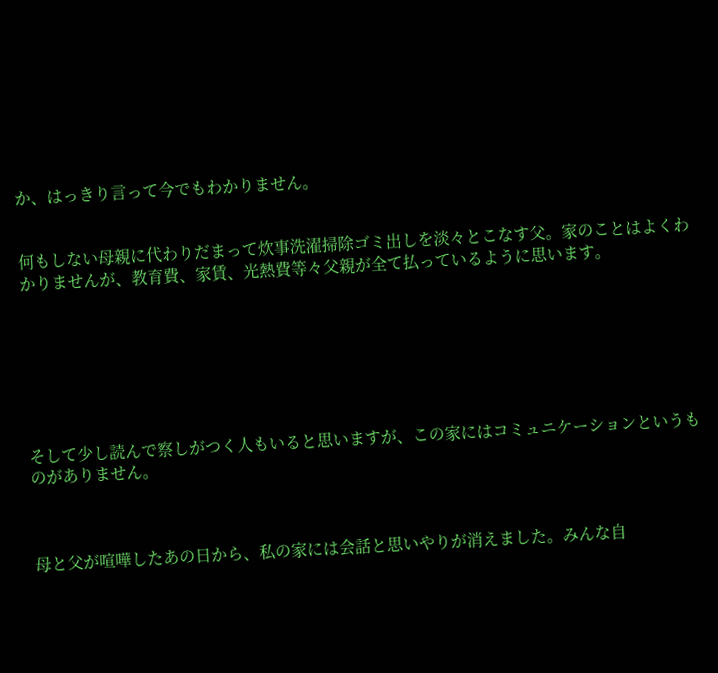か、はっきり言って今でもわかりません。


何もしない母親に代わりだまって炊事洗濯掃除ゴミ出しを淡々とこなす父。家のことはよくわかりませんが、教育費、家賃、光熱費等々父親が全て払っているように思います。







そして少し読んで察しがつく人もいると思いますが、この家にはコミュニケーションというものがありません。



母と父が喧嘩したあの日から、私の家には会話と思いやりが消えました。みんな自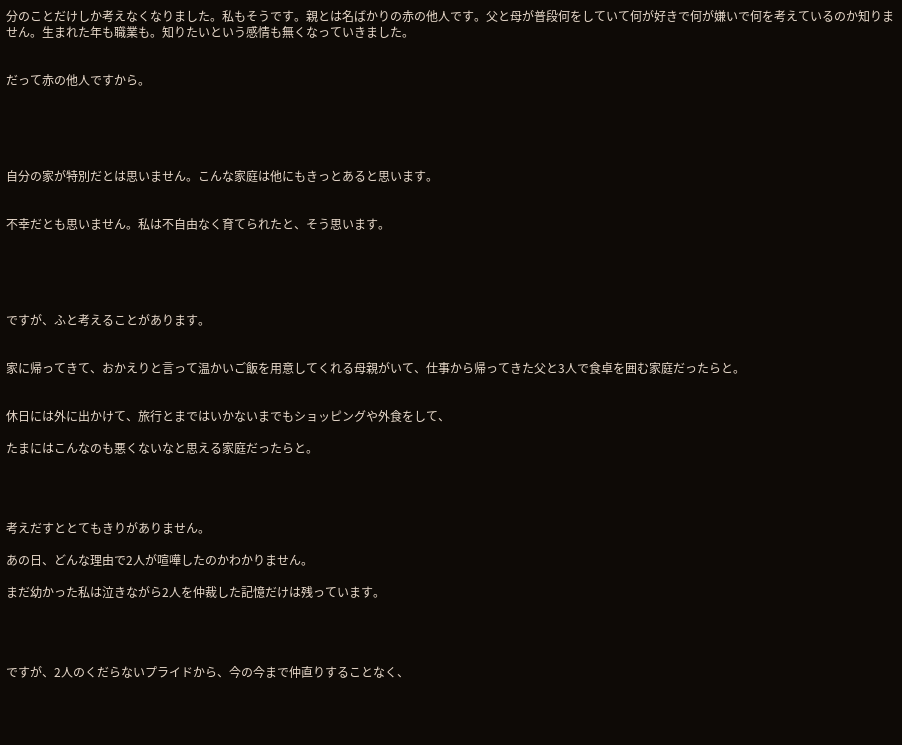分のことだけしか考えなくなりました。私もそうです。親とは名ばかりの赤の他人です。父と母が普段何をしていて何が好きで何が嫌いで何を考えているのか知りません。生まれた年も職業も。知りたいという感情も無くなっていきました。


だって赤の他人ですから。





自分の家が特別だとは思いません。こんな家庭は他にもきっとあると思います。


不幸だとも思いません。私は不自由なく育てられたと、そう思います。





ですが、ふと考えることがあります。


家に帰ってきて、おかえりと言って温かいご飯を用意してくれる母親がいて、仕事から帰ってきた父と3人で食卓を囲む家庭だったらと。


休日には外に出かけて、旅行とまではいかないまでもショッピングや外食をして、

たまにはこんなのも悪くないなと思える家庭だったらと。




考えだすととてもきりがありません。

あの日、どんな理由で2人が喧嘩したのかわかりません。

まだ幼かった私は泣きながら2人を仲裁した記憶だけは残っています。




ですが、2人のくだらないプライドから、今の今まで仲直りすることなく、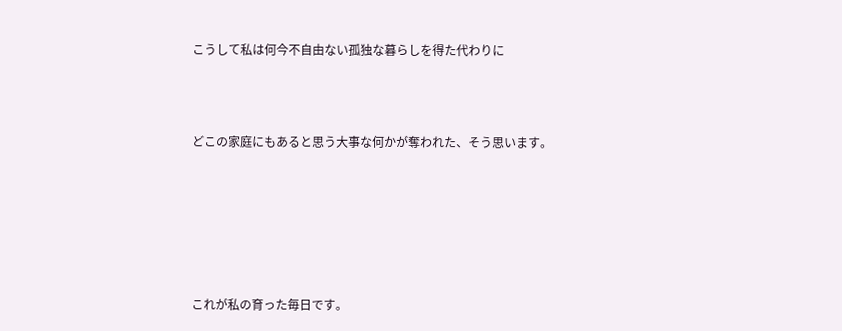こうして私は何今不自由ない孤独な暮らしを得た代わりに



どこの家庭にもあると思う大事な何かが奪われた、そう思います。






これが私の育った毎日です。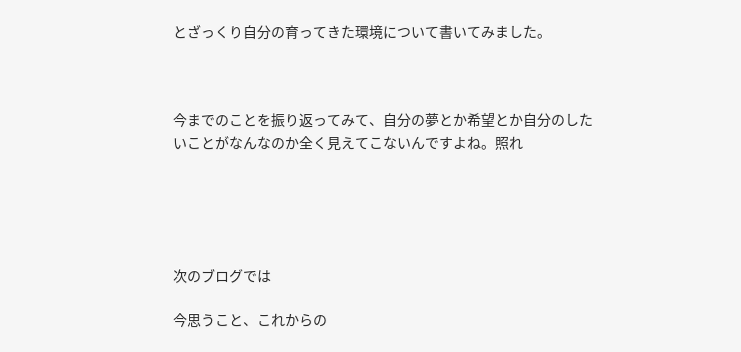とざっくり自分の育ってきた環境について書いてみました。



今までのことを振り返ってみて、自分の夢とか希望とか自分のしたいことがなんなのか全く見えてこないんですよね。照れ





次のブログでは

今思うこと、これからの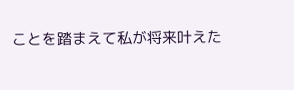ことを踏まえて私が将来叶えた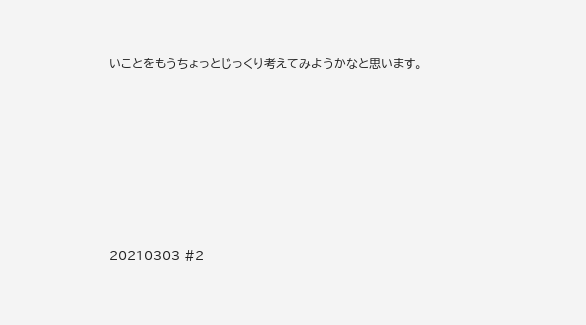いことをもうちょっとじっくり考えてみようかなと思います。







20210303 #2